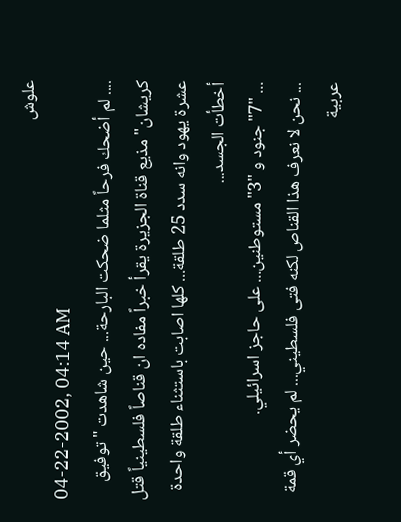علوش
04-22-2002, 04:14 AM
.... لم أضحك فرحاً مثلما ضحكت البارحة... حين شاهدت "توفيق كريشان" مذيع قناة الجزيرة يقرأ خبراً مفاده ان قناصاً فلسطينياً قتل عشرة يهود وانه سدد 25 طلقة... كلها اصابت باستثناء طلقة واحدة أخطأت الجسد...
... "7" جنود و "3" مستوطنين... على حاجز اسرائيلي.
... نحن لا نعرف هذا القناص لكنه فتى فلسطيني... لم يحضر أي قمة عربية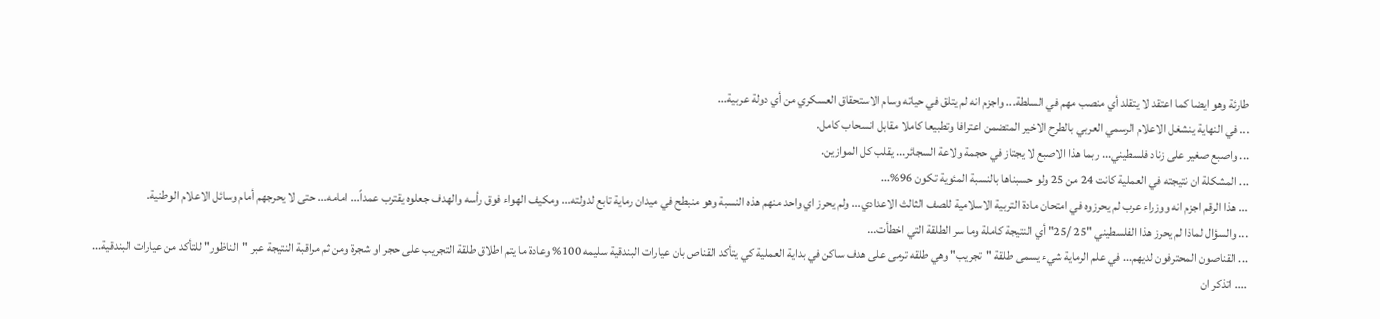طارئة وهو ايضا كما اعتقد لا يتقلد أي منصب مهم في السلطة... واجزم انه لم يتلق في حياته وسام الاستحقاق العسكري من أي دولة عربية...
... في النهاية ينشغل الاعلام الرسمي العربي بالطرح الاخير المتضمن اعترافا وتطبيعا كاملا مقابل انسحاب كامل.
... واصبع صغير على زناد فلسطيني... ربما هذا الاصبع لا يجتاز في حجمة ولاعة السجائر... يقلب كل الموازين.
... المشكلة ان نتيجته في العملية كانت 24 من 25 ولو حسبناها بالنسبة المئوية تكون 96%...
... هذا الرقم اجزم انه ووزراء عرب لم يحرزوه في امتحان مادة التربية الاسلامية للصف الثالث الاعدادي... ولم يحرز اي واحد منهم هذه النسبة وهو منبطح في ميدان رماية تابع لدولته... ومكيف الهواء فوق رأسه والهدف جعلوه يقترب عمداً... امامه... حتى لا يحرجهم أمام وسائل الاعلام الوطنية.
... والسؤال لماذا لم يحرز هذا الفلسطيني "25 /25" أي النتيجة كاملة وما سر الطلقة التي اخطأت...
... القناصون المحترفون لديهم... في علم الرماية شيء يسمى طلقة "تجريب" وهي طلقه ترمى على هدف ساكن في بداية العملية كي يتأكد القناص بان عيارات البندقية سليمه 100% وعادة ما يتم اطلاق طلقة التجريب على حجر او شجرة ومن ثم مراقبة النتيجة عبر "الناظور" للتأكد من عيارات البندقية...
.... اتذكر ان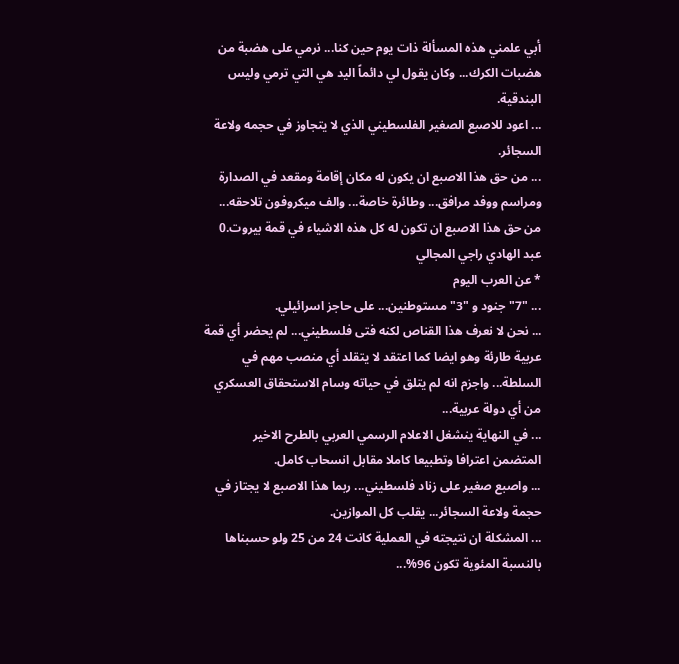أبي علمني هذه المسألة ذات يوم حين كنا... نرمي على هضبة من هضبات الكرك... وكان يقول لي دائماً اليد هي التي ترمي وليس البندقية.
... اعود للاصبع الصغير الفلسطيني الذي لا يتجاوز في حجمه ولاعة السجائر.
... من حق هذا الاصبع ان يكون له مكان إقامة ومقعد في الصدارة ومراسم ووفد مرافق... وطائرة خاصة... والف ميكروفون تلاحقه... من حق هذا الاصبع ان تكون له كل هذه الاشياء في قمة بيروت.0
عبد الهادي راجي المجالي
* عن العرب اليوم
... "7" جنود و "3" مستوطنين... على حاجز اسرائيلي.
... نحن لا نعرف هذا القناص لكنه فتى فلسطيني... لم يحضر أي قمة عربية طارئة وهو ايضا كما اعتقد لا يتقلد أي منصب مهم في السلطة... واجزم انه لم يتلق في حياته وسام الاستحقاق العسكري من أي دولة عربية...
... في النهاية ينشغل الاعلام الرسمي العربي بالطرح الاخير المتضمن اعترافا وتطبيعا كاملا مقابل انسحاب كامل.
... واصبع صغير على زناد فلسطيني... ربما هذا الاصبع لا يجتاز في حجمة ولاعة السجائر... يقلب كل الموازين.
... المشكلة ان نتيجته في العملية كانت 24 من 25 ولو حسبناها بالنسبة المئوية تكون 96%...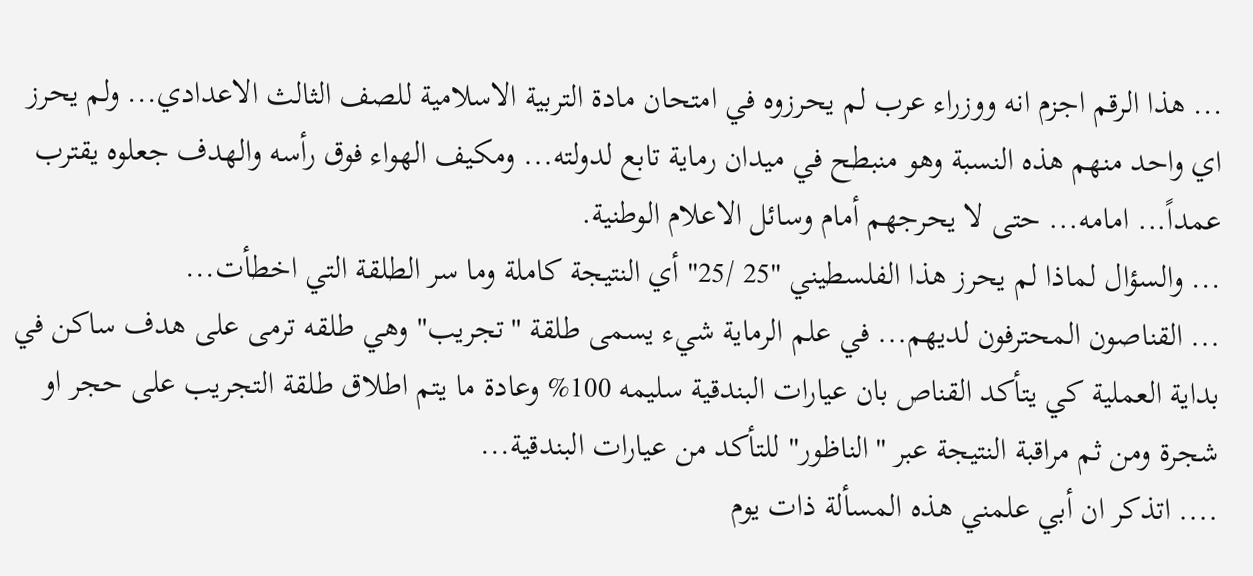... هذا الرقم اجزم انه ووزراء عرب لم يحرزوه في امتحان مادة التربية الاسلامية للصف الثالث الاعدادي... ولم يحرز اي واحد منهم هذه النسبة وهو منبطح في ميدان رماية تابع لدولته... ومكيف الهواء فوق رأسه والهدف جعلوه يقترب عمداً... امامه... حتى لا يحرجهم أمام وسائل الاعلام الوطنية.
... والسؤال لماذا لم يحرز هذا الفلسطيني "25 /25" أي النتيجة كاملة وما سر الطلقة التي اخطأت...
... القناصون المحترفون لديهم... في علم الرماية شيء يسمى طلقة "تجريب" وهي طلقه ترمى على هدف ساكن في بداية العملية كي يتأكد القناص بان عيارات البندقية سليمه 100% وعادة ما يتم اطلاق طلقة التجريب على حجر او شجرة ومن ثم مراقبة النتيجة عبر "الناظور" للتأكد من عيارات البندقية...
.... اتذكر ان أبي علمني هذه المسألة ذات يوم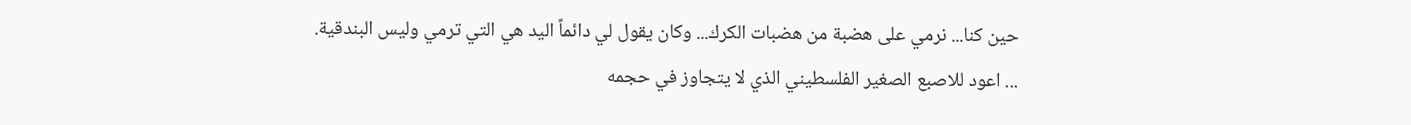حين كنا... نرمي على هضبة من هضبات الكرك... وكان يقول لي دائماً اليد هي التي ترمي وليس البندقية.
... اعود للاصبع الصغير الفلسطيني الذي لا يتجاوز في حجمه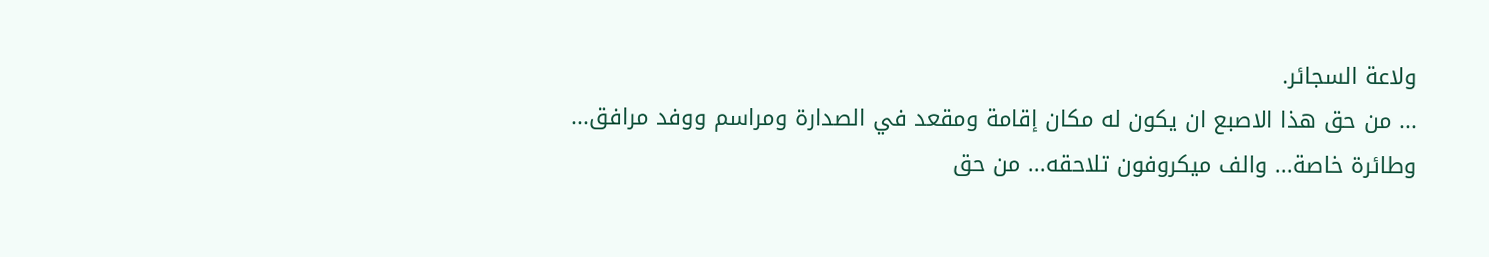ولاعة السجائر.
... من حق هذا الاصبع ان يكون له مكان إقامة ومقعد في الصدارة ومراسم ووفد مرافق... وطائرة خاصة... والف ميكروفون تلاحقه... من حق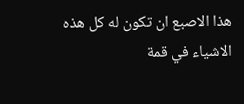هذا الاصبع ان تكون له كل هذه الاشياء في قمة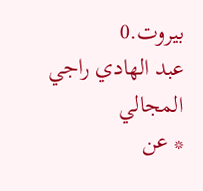بيروت.0
عبد الهادي راجي المجالي
* عن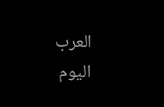العرب اليوم